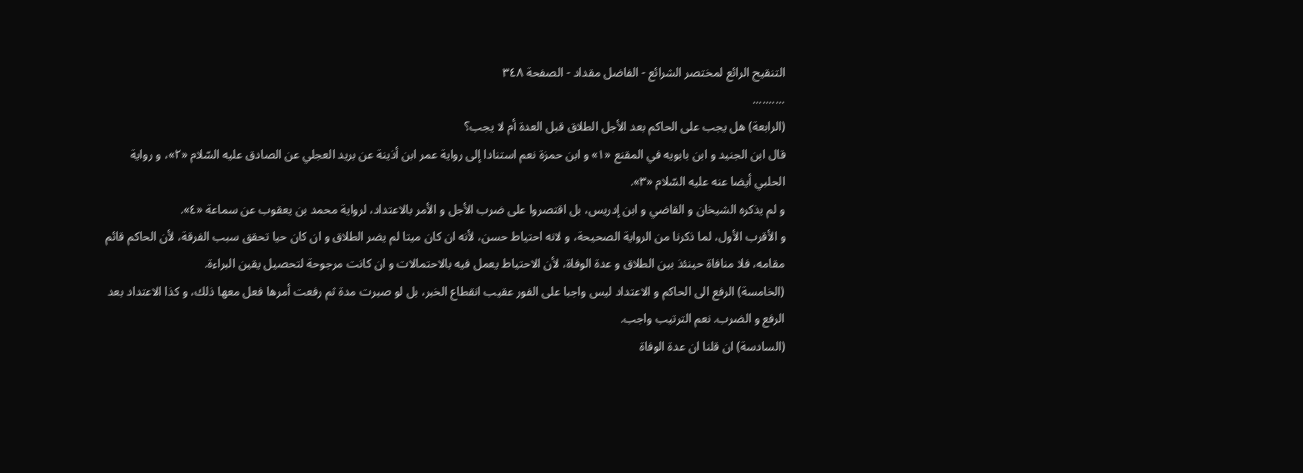التنقيح الرائع لمختصر الشرائع - الفاضل مقداد - الصفحة ٣٤٨
..........
(الرابعة) هل يجب على الحاكم بعد الأجل الطلاق قبل العدة أم لا يجب؟
قال ابن الجنيد و ابن بابويه في المقنع «١» و ابن حمزة نعم استنادا إلى رواية عمر ابن أذينة عن بريد العجلي عن الصادق عليه السّلام «٢»، و رواية الحلبي أيضا عنه عليه السّلام «٣».
و لم يذكره الشيخان و القاضي و ابن إدريس، بل اقتصروا على ضرب الأجل و الأمر بالاعتداد، لرواية محمد بن يعقوب عن سماعة «٤».
و الأقرب الأول، لما ذكرنا من الرواية الصحيحة، و لانه احتياط حسن، لأنه ان كان ميتا لم يضر الطلاق و ان كان حيا تحقق سبب الفرقة، لأن الحاكم قائم مقامه، فلا منافاة حينئذ بين الطلاق و عدة الوفاة، لأن الاحتياط يعمل فيه بالاحتمالات و ان كانت مرجوحة لتحصيل يقين البراءة.
(الخامسة) الرفع الى الحاكم و الاعتداد ليس واجبا على الفور عقيب انقطاع الخبر، بل لو صبرت مدة ثم رفعت أمرها فعل معها ذلك، و كذا الاعتداد بعد الرفع و الضرب. نعم الترتيب واجب.
(السادسة) ان قلنا ان عدة الوفاة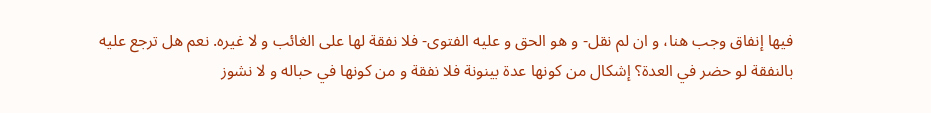فيها إنفاق وجب هنا، و ان لم نقل- و هو الحق و عليه الفتوى- فلا نفقة لها على الغائب و لا غيره. نعم هل ترجع عليه بالنفقة لو حضر في العدة؟ إشكال من كونها عدة بينونة فلا نفقة و من كونها في حباله و لا نشوز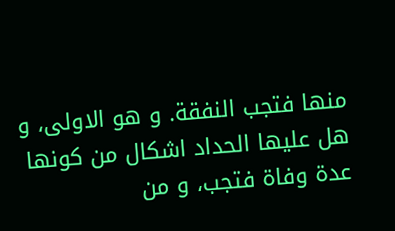منها فتجب النفقة. و هو الاولى، و هل عليها الحداد اشكال من كونها عدة وفاة فتجب، و من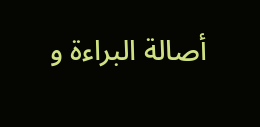أصالة البراءة و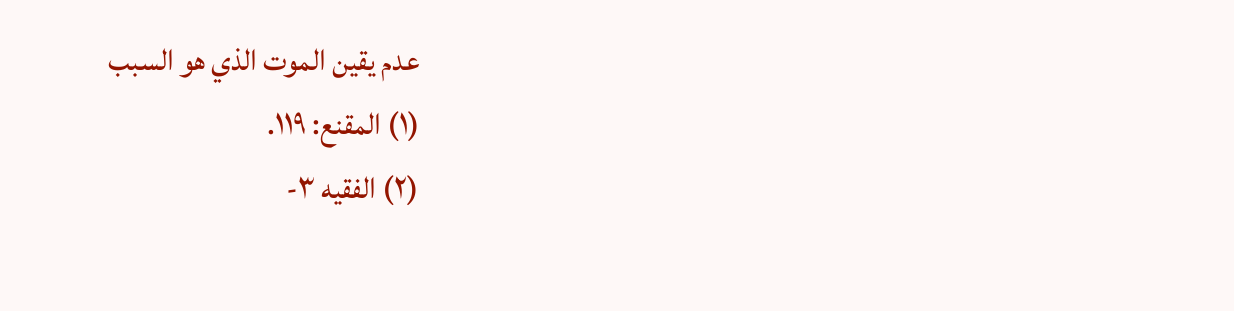عدم يقين الموت الذي هو السبب
(١) المقنع: ١١٩.
(٢) الفقيه ٣-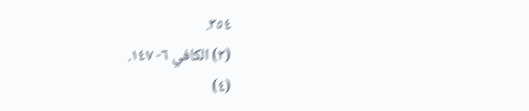٣٥٤.
(٣) الكافي ٦- ١٤٧.
(٤)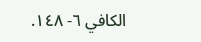الكافي ٦- ١٤٨.